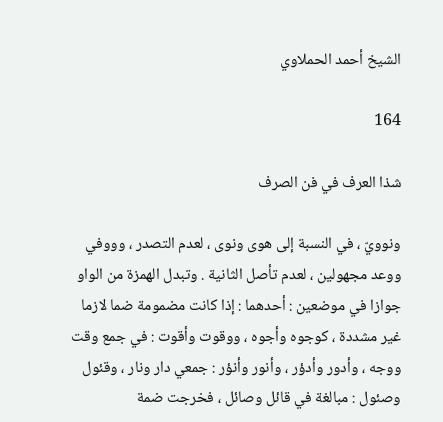الشيخ أحمد الحملاوي

164

شذا العرف في فن الصرف

ونوويّ ، في النسبة إلى هوى ونوى ، لعدم التصدر ، وووفي ووعد مجهولين ، لعدم تأصل الثانية . وتبدل الهمزة من الواو جوازا في موضعين : أحدهما : إذا كانت مضمومة ضما لازما غير مشددة ، كوجوه وأجوه ، ووقوت وأقوت : في جمع وقت ووجه ، وأدور وأدؤر ، وأنور وأنؤر : جمعي دار ونار ، وقئول وصئول : مبالغة في قائل وصائل ، فخرجت ضمة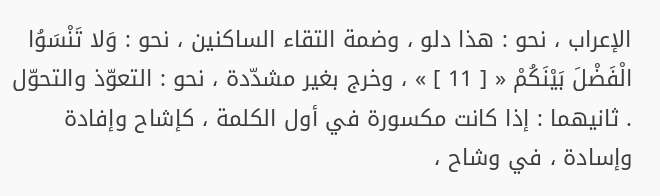الإعراب ، نحو : هذا دلو ، وضمة التقاء الساكنين ، نحو : وَلا تَنْسَوُا الْفَضْلَ بَيْنَكُمْ « [ 11 ] » ، وخرج بغير مشدّدة ، نحو : التعوّذ والتحوّل . ثانيهما : إذا كانت مكسورة في أول الكلمة ، كإشاح وإفادة وإسادة ، في وشاح ،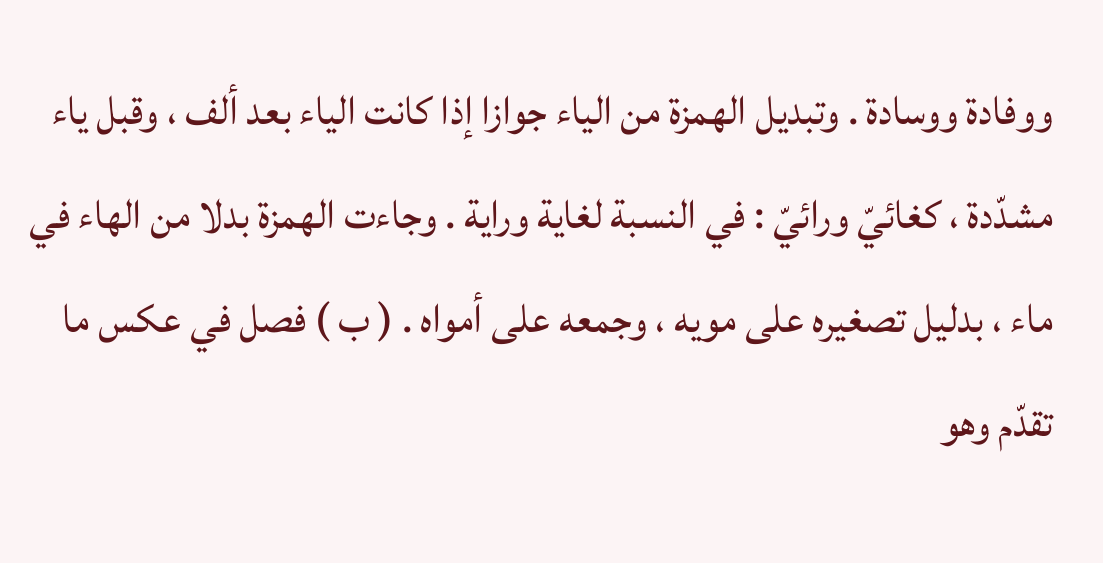ووفادة ووسادة . وتبديل الهمزة من الياء جوازا إذا كانت الياء بعد ألف ، وقبل ياء مشدّدة ، كغائيّ ورائيّ : في النسبة لغاية وراية . وجاءت الهمزة بدلا من الهاء في ماء ، بدليل تصغيره على مويه ، وجمعه على أمواه . ( ب ) فصل في عكس ما تقدّم وهو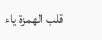قلب الهمزة ياء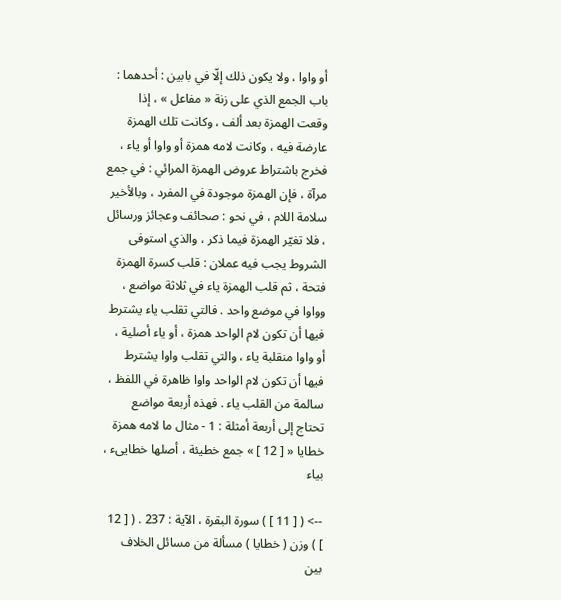أو واوا ، ولا يكون ذلك إلّا في بابين : أحدهما : باب الجمع الذي على زنة « مفاعل » ، إذا وقعت الهمزة بعد ألف ، وكانت تلك الهمزة عارضة فيه ، وكانت لامه همزة أو واوا أو ياء ، فخرج باشتراط عروض الهمزة المرائي : في جمع مرآة ، فإن الهمزة موجودة في المفرد ، وبالأخير سلامة اللام ، في نحو : صحائف وعجائز ورسائل ، فلا تغيّر الهمزة فيما ذكر ، والذي استوفى الشروط يجب فيه عملان : قلب كسرة الهمزة فتحة ، ثم قلب الهمزة ياء في ثلاثة مواضع ، وواوا في موضع واحد . فالتي تقلب ياء يشترط فيها أن تكون لام الواحد همزة ، أو ياء أصلية ، أو واوا منقلبة ياء ، والتي تقلب واوا يشترط فيها أن تكون لام الواحد واوا ظاهرة في اللفظ ، سالمة من القلب ياء . فهذه أربعة مواضع تحتاج إلى أربعة أمثلة : 1 - مثال ما لامه همزة خطايا « [ 12 ] » جمع خطيئة ، أصلها خطايىء ، بياء

--> ( [ 11 ] ) سورة البقرة ، الآية : 237 . ( [ 12 ] ) وزن ( خطايا ) مسألة من مسائل الخلاف بين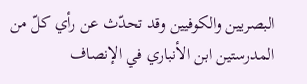البصريين والكوفيين وقد تحدّث عن رأي كلّ من المدرستين ابن الأنباري في الإنصاف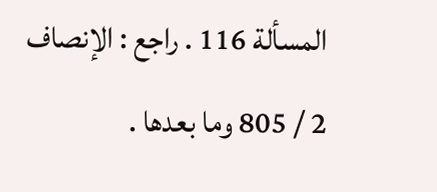المسألة 116 . راجع : الإنصاف 2 / 805 وما بعدها .